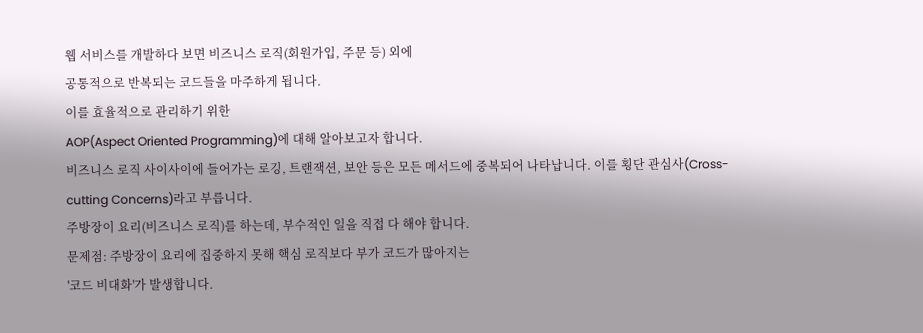웹 서비스를 개발하다 보면 비즈니스 로직(회원가입, 주문 등) 외에
공통적으로 반복되는 코드들을 마주하게 됩니다.
이를 효율적으로 관리하기 위한
AOP(Aspect Oriented Programming)에 대해 알아보고자 합니다.
비즈니스 로직 사이사이에 들어가는 로깅, 트랜잭션, 보안 등은 모든 메서드에 중복되어 나타납니다. 이를 횡단 관심사(Cross-cutting Concerns)라고 부릅니다.
주방장이 요리(비즈니스 로직)를 하는데, 부수적인 일을 직접 다 해야 합니다.
문제점: 주방장이 요리에 집중하지 못해 핵심 로직보다 부가 코드가 많아지는
'코드 비대화'가 발생합니다.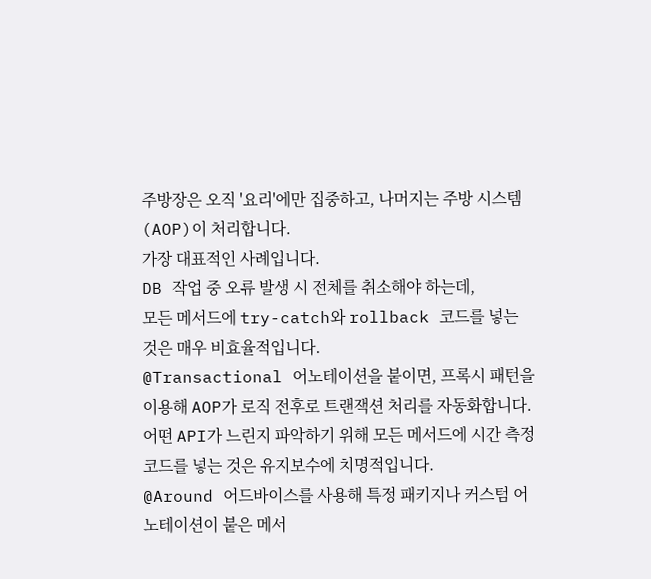주방장은 오직 '요리'에만 집중하고, 나머지는 주방 시스템(AOP)이 처리합니다.
가장 대표적인 사례입니다.
DB 작업 중 오류 발생 시 전체를 취소해야 하는데,
모든 메서드에 try-catch와 rollback 코드를 넣는 것은 매우 비효율적입니다.
@Transactional 어노테이션을 붙이면, 프록시 패턴을 이용해 AOP가 로직 전후로 트랜잭션 처리를 자동화합니다.어떤 API가 느린지 파악하기 위해 모든 메서드에 시간 측정 코드를 넣는 것은 유지보수에 치명적입니다.
@Around 어드바이스를 사용해 특정 패키지나 커스텀 어노테이션이 붙은 메서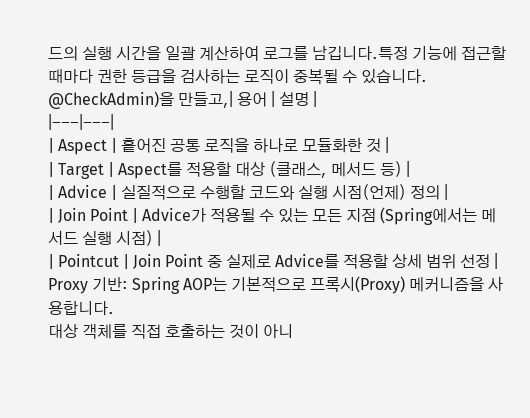드의 실행 시간을 일괄 계산하여 로그를 남깁니다.특정 기능에 접근할 때마다 권한 등급을 검사하는 로직이 중복될 수 있습니다.
@CheckAdmin)을 만들고,| 용어 | 설명 |
|---|---|
| Aspect | 흩어진 공통 로직을 하나로 모듈화한 것 |
| Target | Aspect를 적용할 대상 (클래스, 메서드 등) |
| Advice | 실질적으로 수행할 코드와 실행 시점(언제) 정의 |
| Join Point | Advice가 적용될 수 있는 모든 지점 (Spring에서는 메서드 실행 시점) |
| Pointcut | Join Point 중 실제로 Advice를 적용할 상세 범위 선정 |
Proxy 기반: Spring AOP는 기본적으로 프록시(Proxy) 메커니즘을 사용합니다.
대상 객체를 직접 호출하는 것이 아니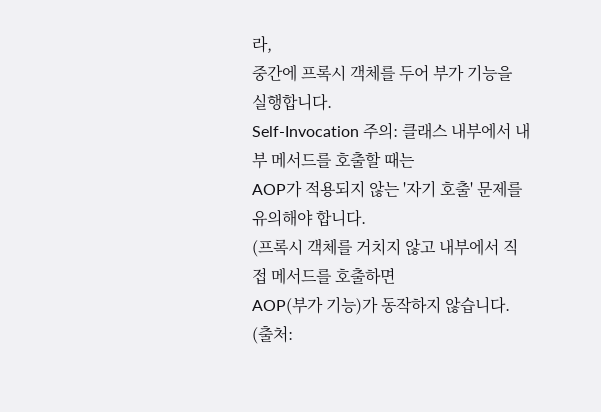라,
중간에 프록시 객체를 두어 부가 기능을 실행합니다.
Self-Invocation 주의: 클래스 내부에서 내부 메서드를 호출할 때는
AOP가 적용되지 않는 '자기 호출' 문제를 유의해야 합니다.
(프록시 객체를 거치지 않고 내부에서 직접 메서드를 호출하면
AOP(부가 기능)가 동작하지 않습니다.
(출처: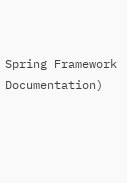Spring Framework Documentation)